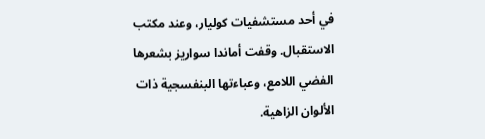في أحد مستشفيات كوليار، وعند مكتب الاستقبال. وقفت أماندا سواريز بشعرها الفضي اللامع، وعباءتها البنفسجية ذات الألوان الزاهية.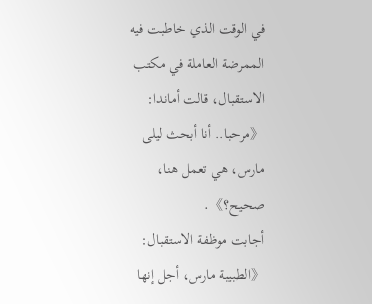في الوقت الذي خاطبت فيه الممرضة العاملة في مكتب الاستقبال، قالت أماندا:《مرحبا.. أنا أبحث ليلى مارس، هي تعمل هنا، صحيح؟》.
أجابت موظفة الاستقبال:《الطبيبة مارس، أجل إنها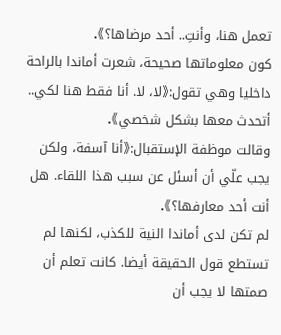تعمل هنا، وأنتِ.. أحد مرضاها؟》.
كون معلوماتها صحيحة، شعرت أماندا بالراحة داخليا وهي تقول:《لا، لا. أنا فقط هنا لكي.. أتحدث معها بشكل شخصي》.
وقالت موظفة الإستقبال:《أنا آسفة، ولكن يجب علّي أن أسئل عن سبب هذا اللقاء. هل أنت أحد معارفها؟》.
لم تكن لدى أماندا النية للكذب، لكنها لم تستطع قول الحقيقة أيضا. كانت تعلم أن صمتها لا يجب أن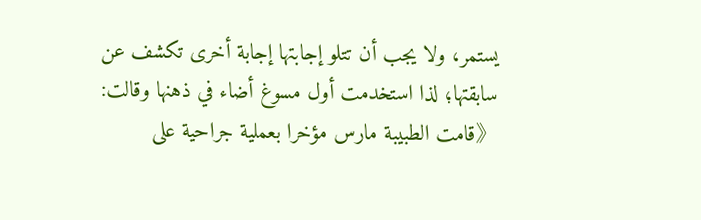يستمر، ولا يجب أن تتلو إجابتها إجابة أخرى تكشف عن سابقتها؛ لذا استخدمت أول مسوغ أضاء في ذهنها وقالت:《قامت الطبيبة مارس مؤخرا بعملية جراحية على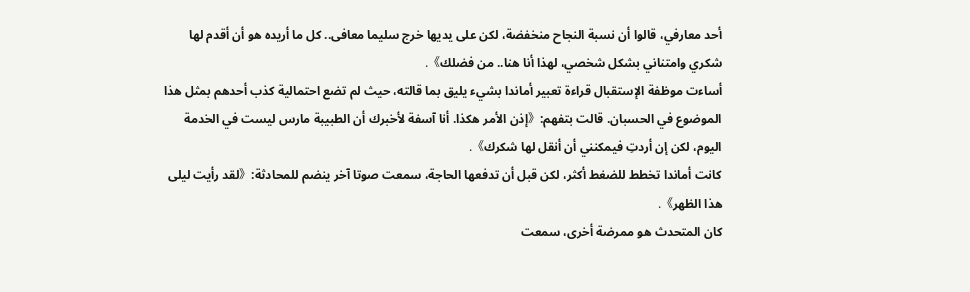أحد معارفي، قالوا أن نسبة النجاح منخفضة، لكن على يديها خرج سليما معافى.. كل ما أريده هو أن أقدم لها شكري وامتناني بشكل شخصي، لهذا أنا هنا.. من فضلك》.
أساءت موظفة الإستقبال قراءة تعبير أماندا بشيء يليق بما قالته، حيث لم تضع احتمالية كذب أحدهم بمثل هذا الموضوع في الحسبان. قالت بتفهم:《إذن الأمر هكذا. أنا آسفة لأخبرك أن الطبيبة مارس ليست في الخدمة اليوم، لكن إن أردتِ فيمكنني أن أنقل لها شكرك》.
كانت أماندا تخطط للضغط أكثر، لكن قبل أن تدفعها الحاجة، سمعت صوتا آخر ينضم للمحادثة:《لقد رأيت ليلى هذا الظهر》.
كان المتحدث هو ممرضة أخرى، سمعت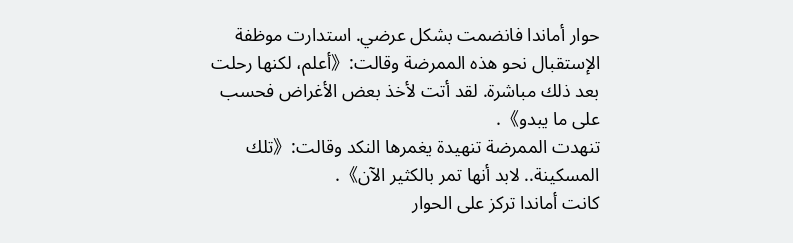حوار أماندا فانضمت بشكل عرضي. استدارت موظفة الإستقبال نحو هذه الممرضة وقالت:《أعلم، لكنها رحلت بعد ذلك مباشرة. لقد أتت لأخذ بعض الأغراض فحسب على ما يبدو》.
تنهدت الممرضة تنهيدة يغمرها النكد وقالت:《تلك المسكينة.. لابد أنها تمر بالكثير الآن》.
كانت أماندا تركز على الحوار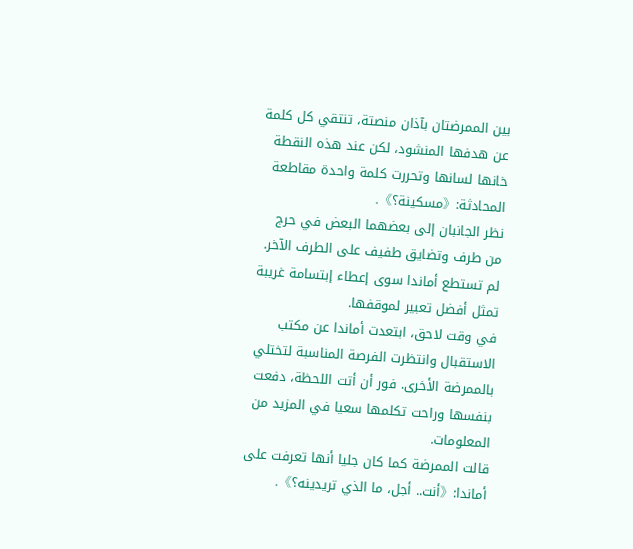بين الممرضتان بآذان منصتة، تنتقي كل كلمة عن هدفها المنشود، لكن عند هذه النقطة خانها لسانها وتحررت كلمة واحدة مقاطعة المحادثة:《مسكينة؟》.
نظر الجانبان إلى بعضهما البعض في حرج من طرف وتضايق طفيف على الطرف الآخر. لم تستطع أماندا سوى إعطاء إبتسامة غريبة تمثل أفضل تعبير لموقفها.
في وقت لاحق، ابتعدت أماندا عن مكتب الاستقبال وانتظرت الفرصة المناسبة لتختلي بالممرضة الأخرى. فور أن أتت اللحظة، دفعت بنفسها وراحت تكلمها سعيا في المزيد من المعلومات.
قالت الممرضة كما كان جليا أنها تعرفت على أماندا:《أنت.. أجل، ما الذي تريدينه؟》.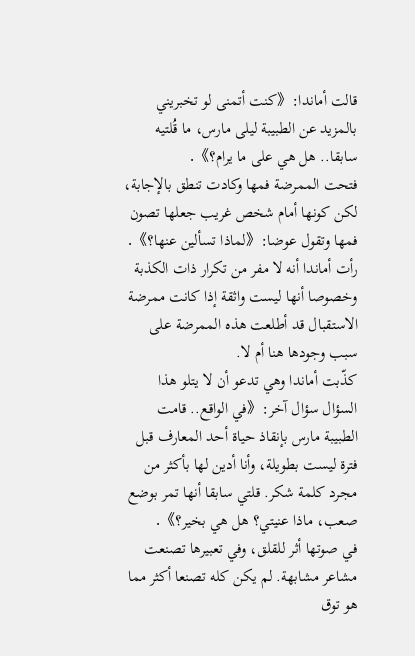قالت أماندا:《كنت أتمنى لو تخبريني بالمزيد عن الطبيبة ليلى مارس، ما قُلتيه سابقا.. هل هي على ما يرام؟》.
فتحت الممرضة فمها وكادت تنطق بالإجابة، لكن كونها أمام شخص غريب جعلها تصون فمها وتقول عوضا:《لماذا تسألين عنها؟》.
رأت أماندا أنه لا مفر من تكرار ذات الكذبة وخصوصا أنها ليست واثقة إذا كانت ممرضة الاستقبال قد أطلعت هذه الممرضة على سبب وجودها هنا أم لا.
كذّبت أماندا وهي تدعو أن لا يتلو هذا السؤال سؤال آخر:《في الواقع.. قامت الطبيبة مارس بإنقاذ حياة أحد المعارف قبل فترة ليست بطويلة، وأنا أدين لها بأكثر من مجرد كلمة شكر. قلتي سابقا أنها تمر بوضع صعب، ماذا عنيتي؟ هل هي بخير؟》.
في صوتها أثر للقلق، وفي تعبيرها تصنعت مشاعر مشابهة. لم يكن كله تصنعا أكثر مما هو توق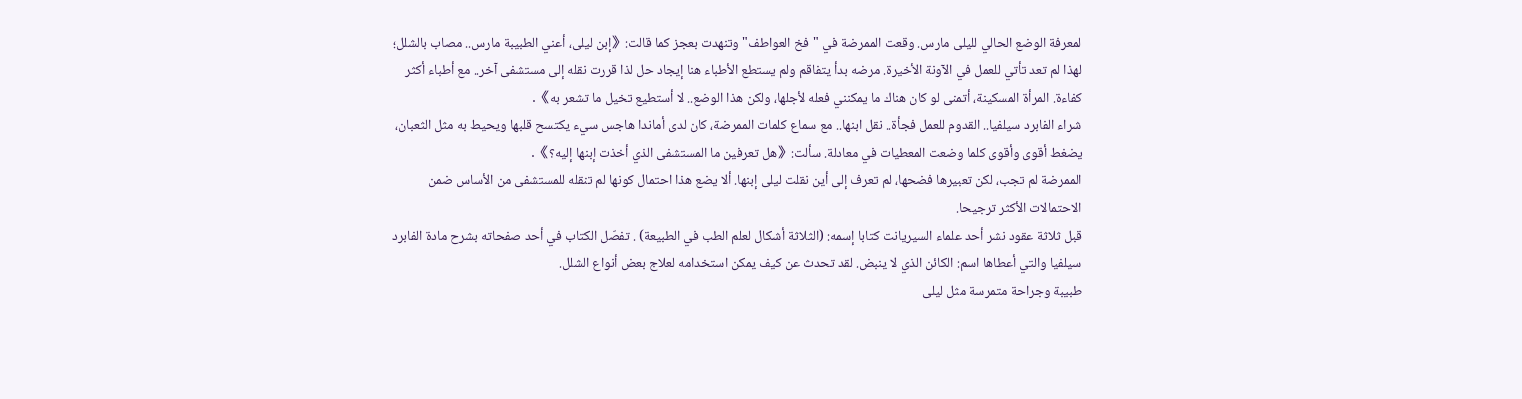لمعرفة الوضع الحالي لليلى مارس. وقعت الممرضة في "فخ العواطف" وتنهدت بعجز كما قالت:《إبن ليلى، أعني الطبيبة مارس.. مصاب بالشلل؛ لهذا لم تعد تأتي للعمل في الآونة الأخيرة. مرضه بدأ يتفاقم ولم يستطع الأطباء هنا إيجاد حل لذا قررت نقله إلى مستشفى آخر.. مع أطباء أكثر كفاءة. المرأة المسكينة، أتمنى لو كان هناك ما يمكنني فعله لأجلها، ولكن هذا الوضع.. لا أستطيع تخيل ما تشعر به》.
شراء الفابرد سيلفيا.. القدوم للعمل فجأة.. نقل ابنها.. مع سماع كلمات الممرضة، كان لدى أماندا هاجس سيء يكتسح قلبها ويحيط به مثل الثعبان، يضغط أقوى وأقوى كلما وضعت المعطيات في معادلة. سألت:《هل تعرفين ما المستشفى الذي أخذت إبنها إليه؟》.
الممرضة لم تجب، لكن تعبيرها فضحها، لم تعرف إلى أين نقلت ليلى إبنها. ألا يضع هذا احتمال كونها لم تنقله للمستشفى من الأساس ضمن الاحتمالات الأكثر ترجيحا.
قبل ثلاثة عقود نشر أحد علماء السيريانت كتابا إسمه: (الثلاثة أشكال لعلم الطب في الطبيعة) . تفصّل الكتاب في أحد صفحاته بشرح مادة الفابرد سيلفيا والتي أعطاها اسم: الكائن الذي لا ينبض. لقد تحدث عن كيف يمكن استخدامه لعلاج بعض أنواع الشلل.
طبيبة وجراحة متمرسة مثل ليلى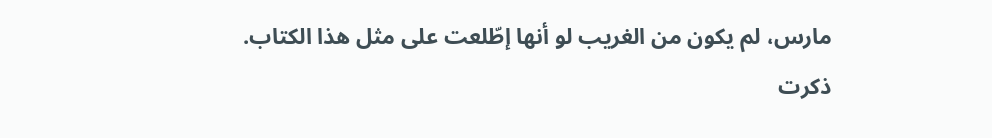مارس، لم يكون من الغريب لو أنها إطّلعت على مثل هذا الكتاب.
ذكرت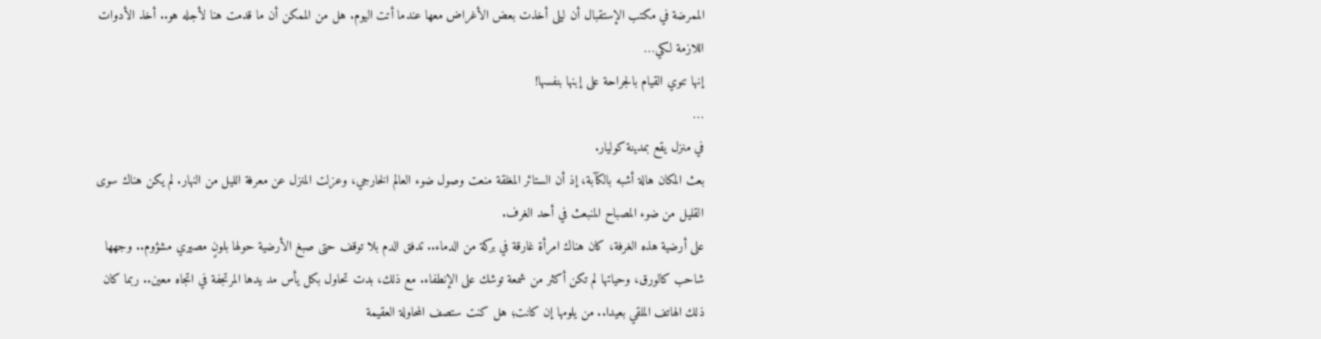الممرضة في مكتب الإستقبال أن ليلى أخذت بعض الأغراض معها عندما أتت اليوم. هل من الممكن أن ما قدمت هنا لأجله هو.. أخذ الأدوات اللازمة لكي…
إنها تنوي القيام بالجراحة على إبنها بنفسها!
…
في منزل يقع بمدينة كوليار.
بعث المكان هالة أشبه بالكآبة، إذ أن الستائر المغلقة منعت وصول ضوء العالم الخارجي، وعزلت المنزل عن معرفة الليل من النهار. لم يكن هناك سوى القليل من ضوء المصباح المنبعث في أحد الغرف.
على أرضية هذه الغرفة، كان هناك امرأة غارقة في بركة من الدماء.. تدفق الدم بلا توقف حتى صبغ الأرضية حولها بلونٍ مصيري مشؤوم.. وجهها شاحب كالورق، وحياتها لم تكن أكثر من شمعة توشك على الإنطفاء. مع ذلك، بدت تحاول بكل يأس مد يدها المرتجفة في اتجاه معين.. ربما كان ذلك الهاتف الملقي بعيدا.. من يلومها إن كانت؛ هل كنت ستصف المحاولة العقيمة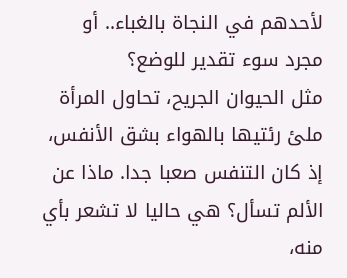لأحدهم في النجاة بالغباء.. أو مجرد سوء تقدير للوضع؟
مثل الحيوان الجريح، تحاول المرأة ملئ رئتيها بالهواء بشق الأنفس، إذ كان التنفس صعبا جدا. ماذا عن الألم تسأل؟ هي حاليا لا تشعر بأي منه،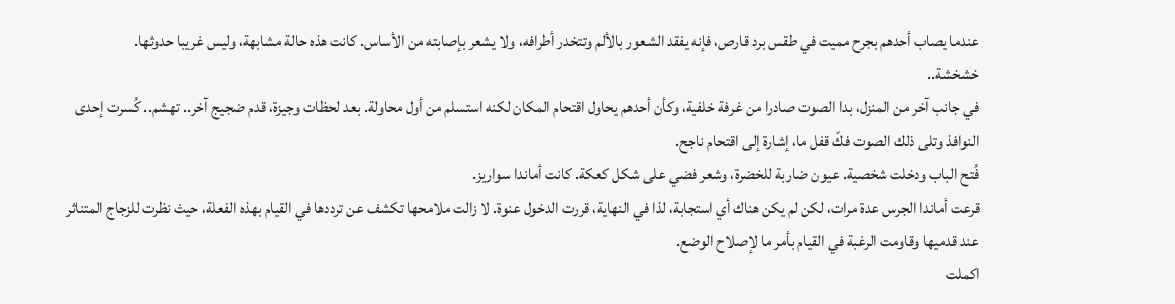عندما يصاب أحدهم بجرح مميت في طقس برد قارص، فإنه يفقد الشعور بالألم وتتخدر أطرافه، ولا يشعر بإصابته من الأساس. كانت هذه حالة مشابهة، وليس غريبا حدوثها.
خشخشة..
في جانب آخر من المنزل، بدا الصوت صادرا من غرفة خلفية، وكأن أحدهم يحاول اقتحام المكان لكنه استسلم من أول محاولة. بعد لحظات وجيزة، قدم ضجيج آخر.. تهشم.. كُسرت إحدى النوافذ وتلى ذلك الصوت فكّ قفل ما، إشارة إلى اقتحام ناجح.
فُتح الباب ودخلت شخصية. عيون ضاربة للخضرة، وشعر فضي على شكل كعكة. كانت أماندا سواريز.
قرعت أماندا الجرس عدة مرات، لكن لم يكن هناك أي استجابة، لذا في النهاية، قررت الدخول عنوة. لا زالت ملامحها تكشف عن ترددها في القيام بهذه الفعلة، حيث نظرت للزجاج المتناثر عند قدميها وقاومت الرغبة في القيام بأمر ما لإصلاح الوضع.
اكملت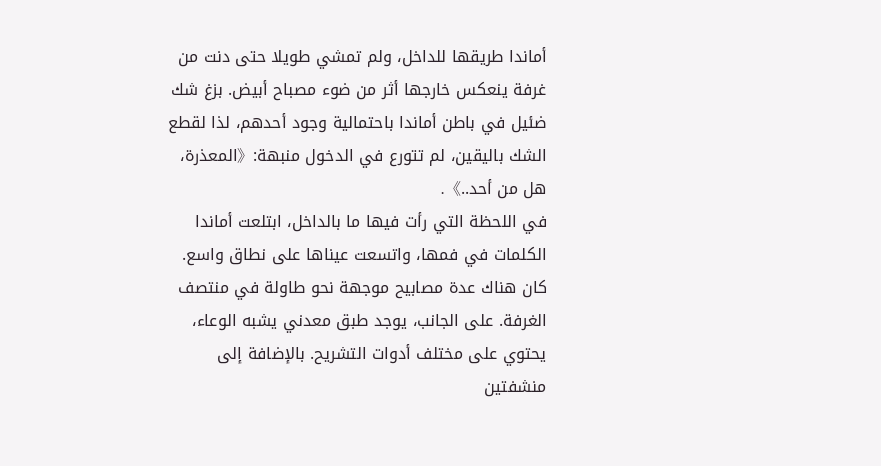أماندا طريقها للداخل، ولم تمشي طويلا حتى دنت من غرفة ينعكس خارجها أثر من ضوء مصباح أبيض. بزغ شك ضئيل في باطن أماندا باحتمالية وجود أحدهم، لذا لقطع الشك باليقين، لم تتورع في الدخول منبهة:《المعذرة، هل من أحد..》.
في اللحظة التي رأت فيها ما بالداخل، ابتلعت أماندا الكلمات في فمها، واتسعت عيناها على نطاق واسع. كان هناك عدة مصابيح موجهة نحو طاولة في منتصف الغرفة. على الجانب، يوجد طبق معدني يشبه الوعاء، يحتوي على مختلف أدوات التشريح. بالإضافة إلى منشفتين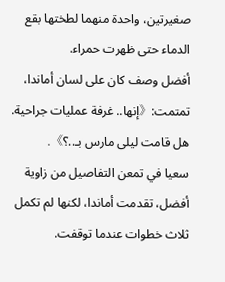صغيرتين، واحدة منهما لطختها بقع الدماء حتى ظهرت حمراء.
أفضل وصف كان على لسان أماندا، تمتمت:《إنها.. غرفة عمليات جراحية. هل قامت ليلى مارس بـ..؟》.
سعيا في تمعن التفاصيل من زاوية أفضل، تقدمت أماندا، لكنها لم تكمل ثلاث خطوات عندما توقفت.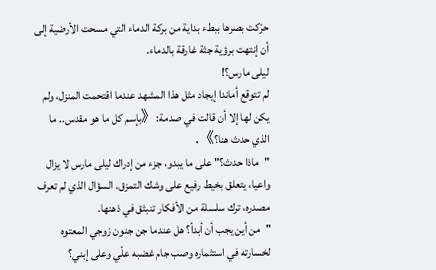حرّكت بصرها ببطء بداية من بركة الدماء التي مسحت الأرضية إلى أن إنتهت برؤية جثة غارقة بالدماء.
ليلى مارس؟!
لم تتوقع أماندا إيجاد مثل هذا المشهد عندما اقتحمت المنزل، ولم يكن لها إلا أن قالت في صدمة:《بإسم كل ما هو مقدس.. ما الذي حدث هنا؟》.
"ماذا حدث؟" على ما يبدو، جزء من إدراك ليلى مارس لا يزال واعيا، يتعلق بخيط رفيع على وشك التمزق. السؤال الذي لم تعرف مصدره، ترك سلسلة من الأفكار تنبثق في ذهنها.
"من أين يجب أن أبدأ؟ هل عندما جن جنون زوجي المعتوه لخسارته في استثماره وصب جام غضبه علّي وعلى إبني؟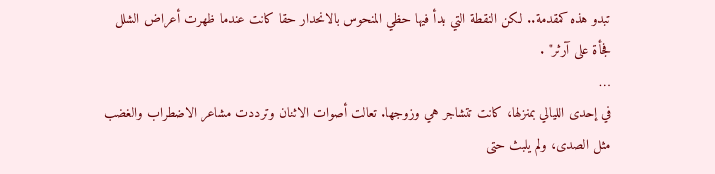تبدو هذه كمقدمة.. لكن النقطة التي بدأ فيها حظي المنحوس بالانحدار حقا كانت عندما ظهرت أعراض الشلل فجأة على آرثر" .
…
في إحدى الليالي بمنزلها، كانت تتشاجر هي وزوجها. تعالت أصوات الاثنان وترددت مشاعر الاضطراب والغضب مثل الصدى، ولم يلبث حتى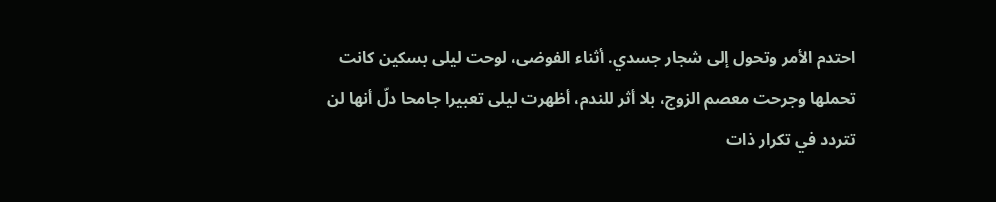احتدم الأمر وتحول إلى شجار جسدي. أثناء الفوضى، لوحت ليلى بسكين كانت تحملها وجرحت معصم الزوج، بلا أثر للندم، أظهرت ليلى تعبيرا جامحا دلّ أنها لن تتردد في تكرار ذات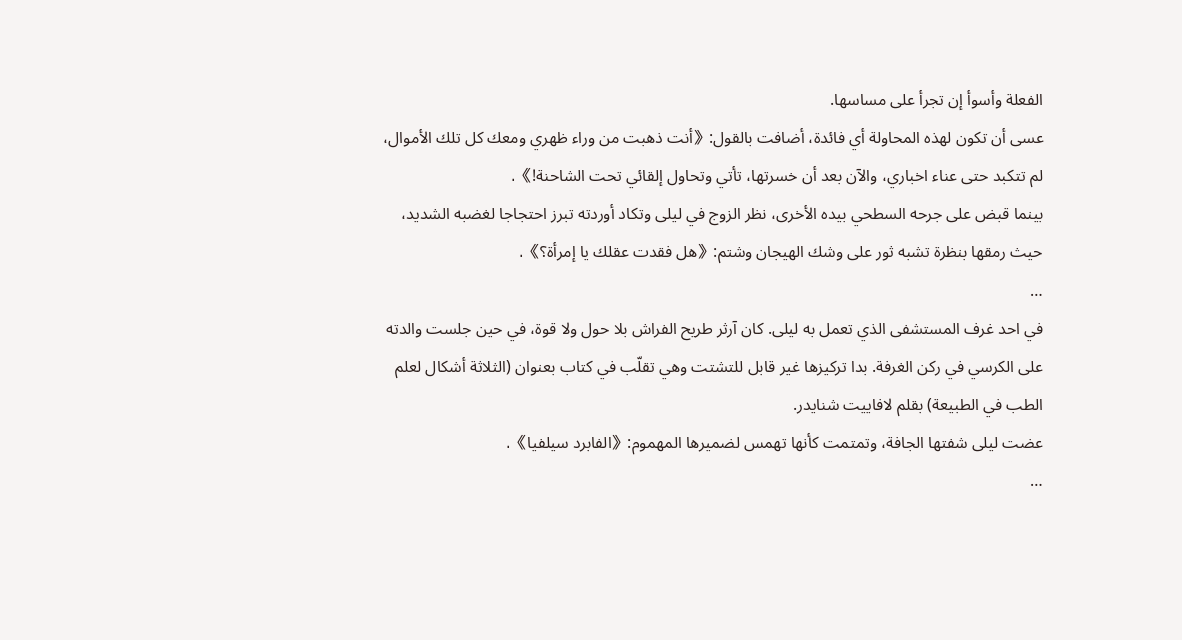الفعلة وأسوأ إن تجرأ على مساسها.
عسى أن تكون لهذه المحاولة أي فائدة، أضافت بالقول:《أنت ذهبت من وراء ظهري ومعك كل تلك الأموال، لم تتكبد حتى عناء اخباري، والآن بعد أن خسرتها، تأتي وتحاول إلقائي تحت الشاحنة!》.
بينما قبض على جرحه السطحي بيده الأخرى، نظر الزوج في ليلى وتكاد أوردته تبرز احتجاجا لغضبه الشديد، حيث رمقها بنظرة تشبه ثور على وشك الهيجان وشتم:《هل فقدت عقلك يا إمرأة؟》.
…
في احد غرف المستشفى الذي تعمل به ليلى. كان آرثر طريح الفراش بلا حول ولا قوة، في حين جلست والدته على الكرسي في ركن الغرفة. بدا تركيزها غير قابل للتشتت وهي تقلّب في كتاب بعنوان (الثلاثة أشكال لعلم الطب في الطبيعة) بقلم لافاييت شنايدر.
عضت ليلى شفتها الجافة، وتمتمت كأنها تهمس لضميرها المهموم:《الفابرد سيلفيا》.
…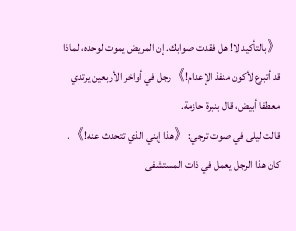《بالتأكيد لا! هل فقدت صوابك. إن المريض يموت لوحده، لماذا قد أتبرع لأكون منفذ الإعدام!》رجل في أواخر الأربعين يرتدي معطفا أبيض، قال بنبرة حازمة.
قالت ليلى في صوت ترجي:《هذا إبني الذي تتحدث عنه!》.
كان هذا الرجل يعمل في ذات المستشفى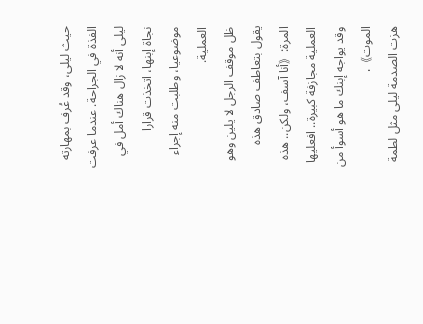حيث ليلى، وقد عُرف بمهارته الفذة في الجراحة. عندما عرفت ليلى أنه لا زال هناك أمل في نجاة إبنها، اتخذت قرارا موضوعيا، وطلبت منه إجراء العملية.
ظل موقف الرجل لا يلين وهو يقول بتعاطف صادق هذه المرة:《أنا آسف، ولكن.. هذه العملية مجازفة كبيرة.. افعليها وقد يواجه إبنك ما هو أسوأ من الموت》.
هزت الصدمة ليلى مثل لطمة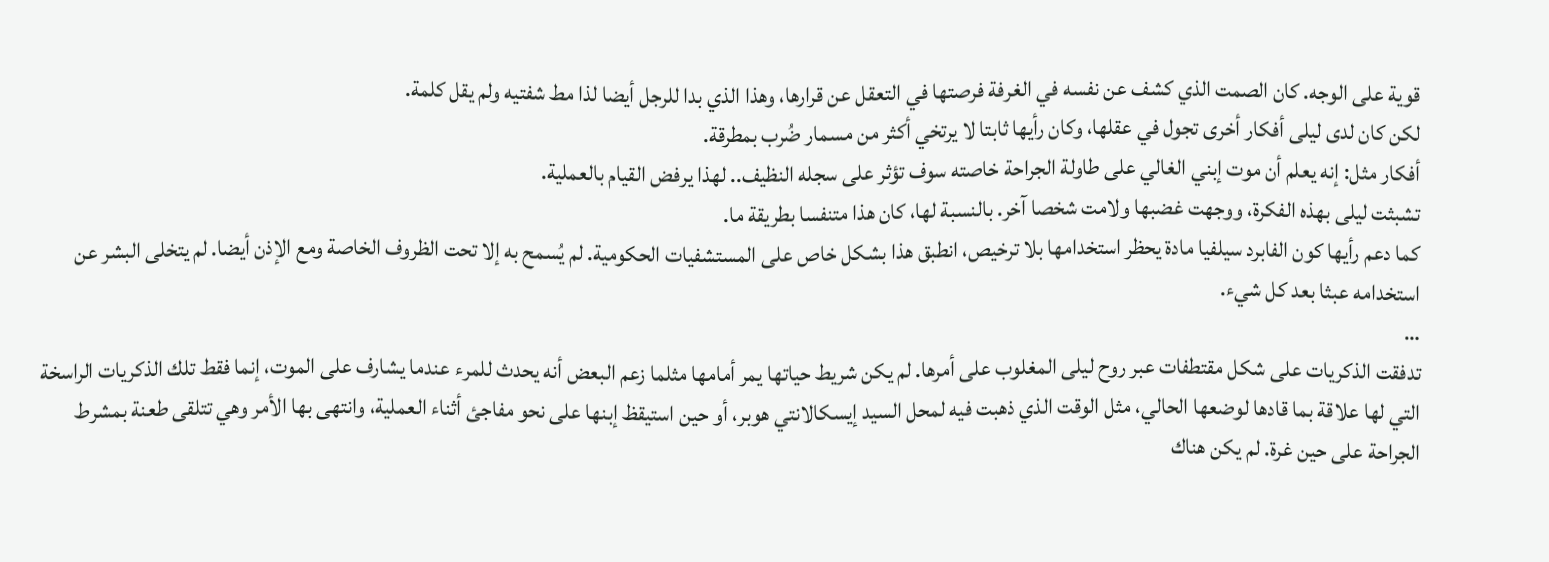قوية على الوجه. كان الصمت الذي كشف عن نفسه في الغرفة فرصتها في التعقل عن قرارها، وهذا الذي بدا للرجل أيضا لذا مط شفتيه ولم يقل كلمة.
لكن كان لدى ليلى أفكار أخرى تجول في عقلها، وكان رأيها ثابتا لا يرتخي أكثر من مسمار ضُرب بمطرقة.
أفكار مثل: إنه يعلم أن موت إبني الغالي على طاولة الجراحة خاصته سوف تؤثر على سجله النظيف.. لهذا يرفض القيام بالعملية.
تشبثت ليلى بهذه الفكرة، ووجهت غضبها ولامت شخصا آخر. بالنسبة لها، كان هذا متنفسا بطريقة ما.
كما دعم رأيها كون الفابرد سيلفيا مادة يحظر استخدامها بلا ترخيص، انطبق هذا بشكل خاص على المستشفيات الحكومية. لم يُسمح به إلا تحت الظروف الخاصة ومع الإذن أيضا. لم يتخلى البشر عن استخدامه عبثا بعد كل شيء.
…
تدفقت الذكريات على شكل مقتطفات عبر روح ليلى المغلوب على أمرها. لم يكن شريط حياتها يمر أمامها مثلما زعم البعض أنه يحدث للمرء عندما يشارف على الموت، إنما فقط تلك الذكريات الراسخة التي لها علاقة بما قادها لوضعها الحالي، مثل الوقت الذي ذهبت فيه لمحل السيد إيسكالانتي هوبر، أو حين استيقظ إبنها على نحو مفاجئ أثناء العملية، وانتهى بها الأمر وهي تتلقى طعنة بمشرط الجراحة على حين غرة. لم يكن هناك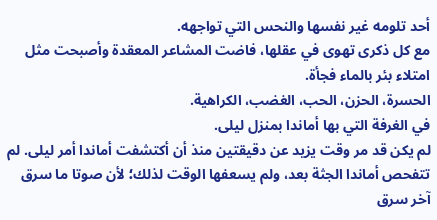أحد تلومه غير نفسها والنحس التي تواجهه.
مع كل ذكرى تهوى في عقلها، فاضت المشاعر المعقدة وأصبحت مثل امتلاء بئر بالماء فجأة.
الحسرة، الحزن، الحب، الغضب، الكراهية.
في الغرفة التي بها أماندا بمنزل ليلى.
لم يكن قد مر وقت يزيد عن دقيقتين منذ أن أكتشفت أماندا أمر ليلى. لم تتفحص أماندا الجثة بعد، ولم يسعفها الوقت لذلك؛ لأن صوتا ما سرق آخر سرق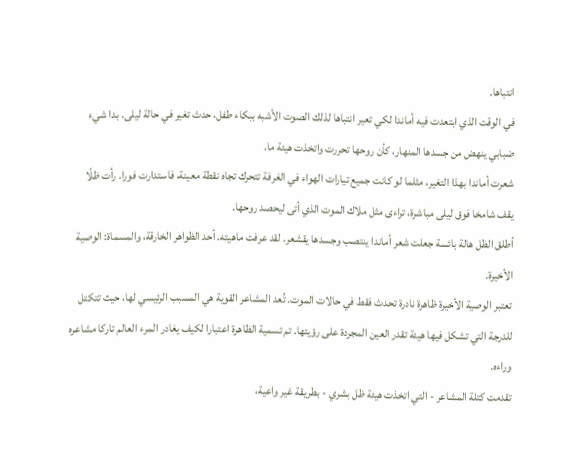انتباها.
في الوقت الذي ابتعدت فيه أماندا لكي تعير انتباها لذلك الصوت الأشبه ببكاء طفل، حدث تغير في حالة ليلى. بدا شيء ضبابي ينهض من جسدها المنهار، كأن روحها تحررت واتخذت هيئة ما.
شعرت أماندا بهذا التغير، مثلما لو كانت جميع تيارات الهواء في الغرفة تتحرك تجاه نقطة معينة، فاستدارت فورا. رأت ظلًا يقف شامخا فوق ليلى مباشرة، تراءى مثل ملاك الموت الذي أتى ليحصد روحها.
أطلق الظل هالة بائسة جعلت شعر أماندا ينتصب وجسدها يقشعر. لقد عرفت ماهيته. أحد الظواهر الخارقة، والمسماة: الوصية الأخيرة.
تعتبر الوصية الأخيرة ظاهرة نادرة تحدث فقط في حالات الموت. تُعد المشاعر القوية هي المسبب الرئيسي لها، حيث تتكتل للدرجة التي تشكل فيها هيئة تقدر العين المجردة على رؤيتها. تم تسمية الظاهرة اعتبارا لكيف يغادر المرء العالم تاركا مشاعره وراءه.
تقدمت كتلة المشاعر - التي اتخذت هيئة ظل بشري - بطريقة غير واعية،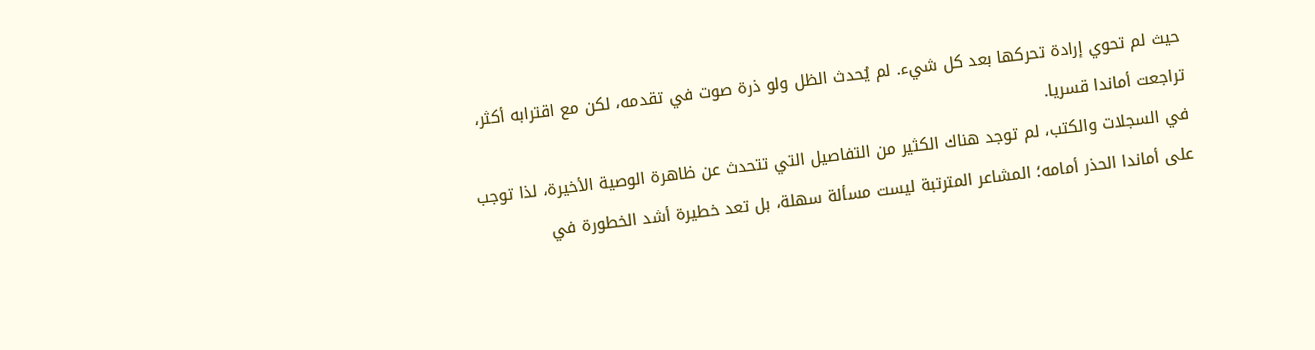حيث لم تحوي إرادة تحركها بعد كل شيء. لم يُحدث الظل ولو ذرة صوت في تقدمه، لكن مع اقترابه أكثر، تراجعت أماندا قسريا.
في السجلات والكتب، لم توجد هناك الكثير من التفاصيل التي تتحدث عن ظاهرة الوصية الأخيرة، لذا توجب على أماندا الحذر أمامه؛ المشاعر المترتبة ليست مسألة سهلة، بل تعد خطيرة أشد الخطورة في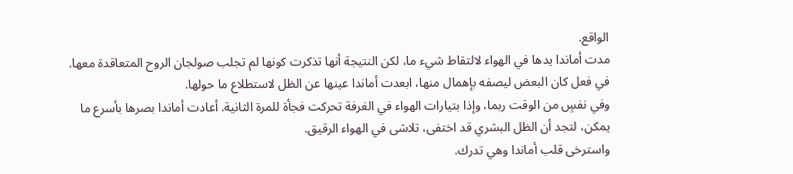الواقع.
مدت أماندا يدها في الهواء لالتقاط شيء ما، لكن النتيجة أنها تذكرت كونها لم تجلب صولجان الروح المتعاقدة معها. في فعل كان البعض ليصفه بإهمال منها، ابعدت أماندا عينها عن الظل لاستطلاع ما حولها.
وفي نفسٍ من الوقت ربما، وإذا بتيارات الهواء في الغرفة تحركت فجأة للمرة الثانية. أعادت أماندا بصرها بأسرع ما يمكن، لتجد أن الظل البشري قد اختفى، تلاشى في الهواء الرقيق.
واسترخى قلب أماندا وهي تدرك.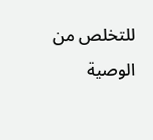للتخلص من الوصية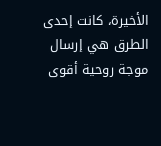الأخيرة، كانت إحدى الطرق هي إرسال موجة روحية أقوى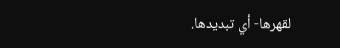لقهرها- أي تبديدها.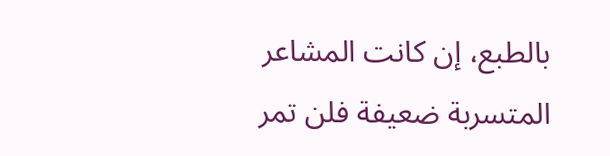بالطبع، إن كانت المشاعر المتسربة ضعيفة فلن تمر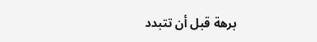برهة قبل أن تتبدد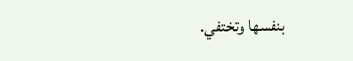بنفسها وتختفي.